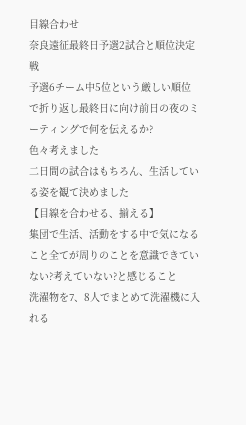目線合わせ
奈良遠征最終日予選2試合と順位決定戦
予選6チーム中5位という厳しい順位で折り返し最終日に向け前日の夜のミーティングで何を伝えるか?
色々考えました
二日間の試合はもちろん、生活している姿を観て決めました
【目線を合わせる、揃える】
集団で生活、活動をする中で気になること全てが周りのことを意識できていない?考えていない?と感じること
洗濯物を7、8人でまとめて洗濯機に入れる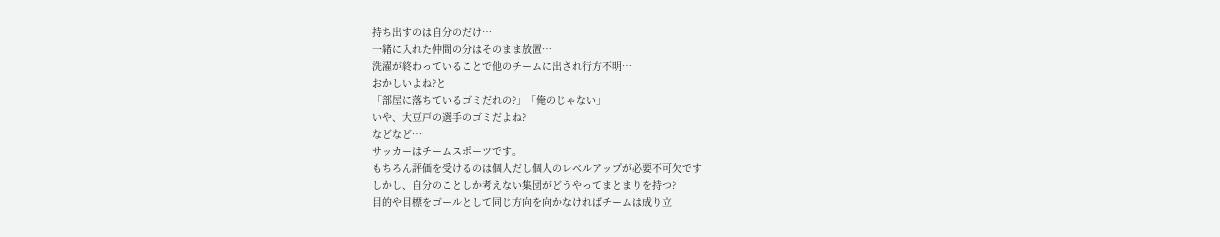持ち出すのは自分のだけ…
一緒に入れた仲間の分はそのまま放置…
洗濯が終わっていることで他のチームに出され行方不明…
おかしいよね?と
「部屋に落ちているゴミだれの?」「俺のじゃない」
いや、大豆戸の選手のゴミだよね?
などなど…
サッカーはチームスポーツです。
もちろん評価を受けるのは個人だし個人のレベルアップが必要不可欠です
しかし、自分のことしか考えない集団がどうやってまとまりを持つ?
目的や目標をゴールとして同じ方向を向かなければチームは成り立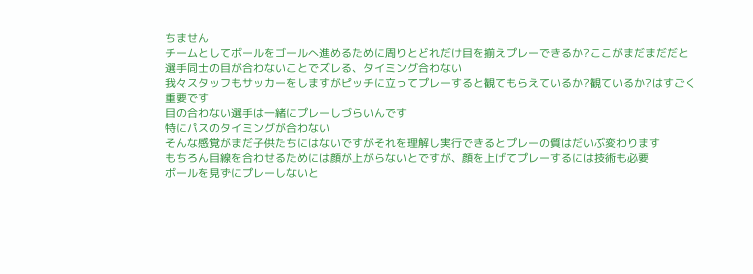ちません
チームとしてボールをゴールへ進めるために周りとどれだけ目を揃えプレーできるか?ここがまだまだだと
選手同士の目が合わないことでズレる、タイミング合わない
我々スタッフもサッカーをしますがピッチに立ってプレーすると観てもらえているか?観ているか?はすごく重要です
目の合わない選手は一緒にプレーしづらいんです
特にパスのタイミングが合わない
そんな感覚がまだ子供たちにはないですがそれを理解し実行できるとプレーの質はだいぶ変わります
もちろん目線を合わせるためには顔が上がらないとですが、顔を上げてプレーするには技術も必要
ボールを見ずにプレーしないと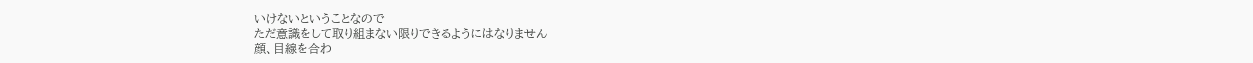いけないということなので
ただ意識をして取り組まない限りできるようにはなりません
顔、目線を合わ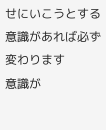せにいこうとする意識があれば必ず変わります
意識が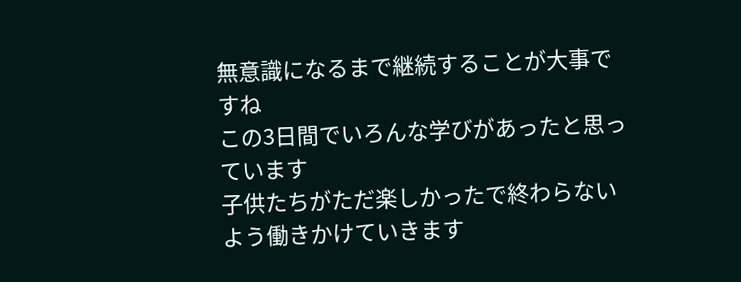無意識になるまで継続することが大事ですね
この3日間でいろんな学びがあったと思っています
子供たちがただ楽しかったで終わらないよう働きかけていきます